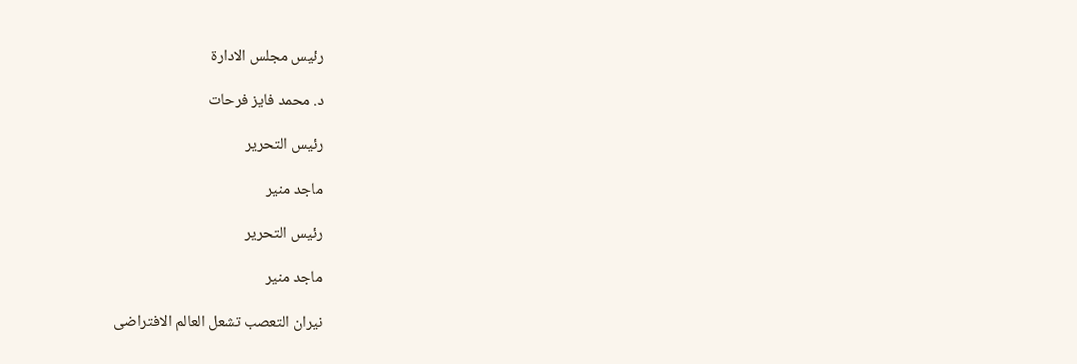رئيس مجلس الادارة

د. محمد فايز فرحات

رئيس التحرير

ماجد منير

رئيس التحرير

ماجد منير

نيران التعصب تشعل العالم الافتراضى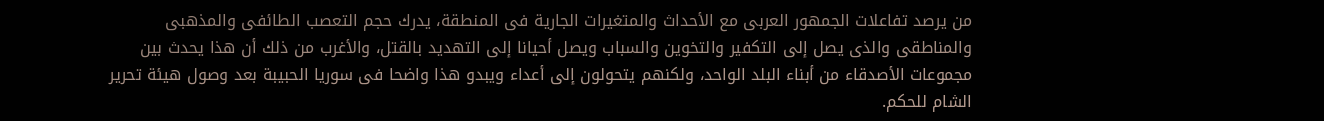من يرصد تفاعلات الجمهور العربى مع الأحداث والمتغيرات الجارية فى المنطقة، يدرك حجم التعصب الطائفى والمذهبى والمناطقى والذى يصل إلى التكفير والتخوين والسباب ويصل أحيانا إلى التهديد بالقتل، والأغرب من ذلك أن هذا يحدث بين مجموعات الأصدقاء من أبناء البلد الواحد، ولكنهم يتحولون إلى أعداء ويبدو هذا واضحا فى سوريا الحبيبة بعد وصول هيئة تحرير الشام للحكم.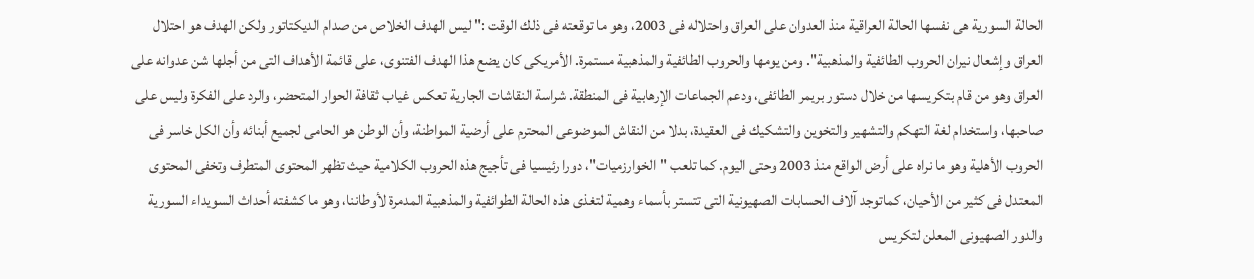الحالة السورية هى نفسها الحالة العراقية منذ العدوان على العراق واحتلاله فى 2003، وهو ما توقعته فى ذلك الوقت :" ليس الهدف الخلاص من صدام الديكتاتور ولكن الهدف هو احتلال العراق وإشعال نيران الحروب الطائفية والمذهبية". ومن يومها والحروب الطائفية والمذهبية مستمرة. الأمريكى كان يضع هذا الهدف الفتنوى، على قائمة الأهداف التى من أجلها شن عدوانه على العراق وهو من قام بتكريسها من خلال دستور بريمر الطائفى، ودعم الجماعات الإرهابية فى المنطقة. شراسة النقاشات الجارية تعكس غياب ثقافة الحوار المتحضر، والرد على الفكرة وليس على صاحبها، واستخدام لغة التهكم والتشهير والتخوين والتشكيك فى العقيدة، بدلا من النقاش الموضوعى المحترم على أرضية المواطنة، وأن الوطن هو الحامى لجميع أبنائه وأن الكل خاسر فى الحروب الأهلية وهو ما نراه على أرض الواقع منذ 2003 وحتى اليوم. كما تلعب "الخوارزميات"، دورا رئيسيا فى تأجيج هذه الحروب الكلامية حيث تظهر المحتوى المتطرف وتخفى المحتوى المعتدل فى كثير من الأحيان، كماتوجد آلاف الحسابات الصهيونية التى تتستر بأسماء وهمية لتغذى هذه الحالة الطوائفية والمذهبية المدمرة لأوطاننا، وهو ما كشفته أحداث السويداء السورية والدور الصهيونى المعلن لتكريس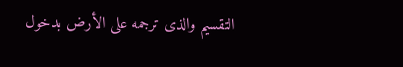التقسيم والذى ترجمه على الأرض بدخول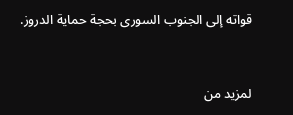قواته إلى الجنوب السورى بحجة حماية الدروز.


لمزيد من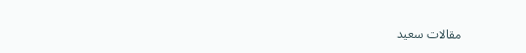مقالات سعيد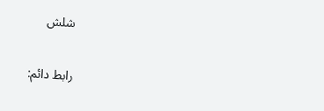شلش

رابط دائم: